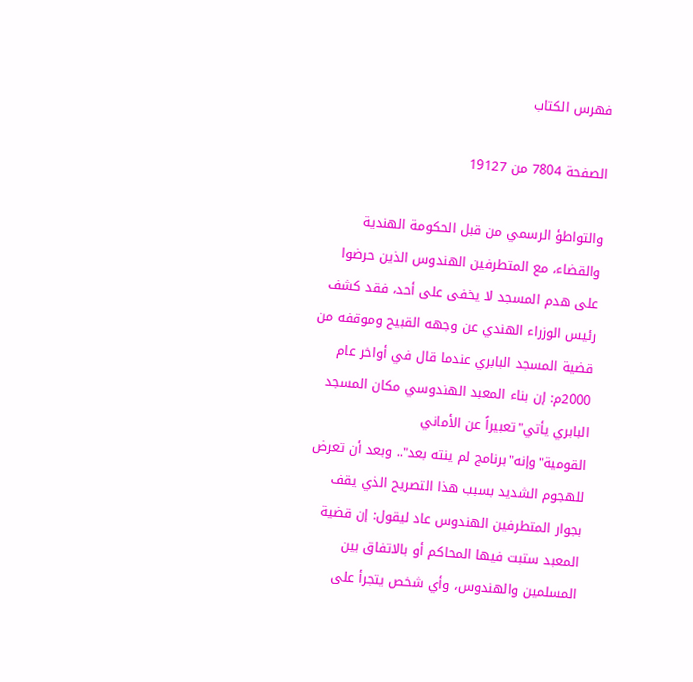فهرس الكتاب

الصفحة 7804 من 19127

والتواطؤ الرسمي من قبل الحكومة الهندية والقضاء، مع المتطرفين الهندوس الذين حرضوا على هدم المسجد لا يخفى على أحد، فقد كشف رئيس الوزراء الهندي عن وجهه القبيح وموقفه من قضية المسجد البابري عندما قال في أواخر عام 2000م: إن بناء المعبد الهندوسي مكان المسجد البابري يأتي"تعبيراً عن الأماني القومية"وإنه"برنامج لم ينته بعد".. وبعد أن تعرض للهجوم الشديد بسبب هذا التصريح الذي يقف بجوار المتطرفين الهندوس عاد ليقول: إن قضية المعبد ستبت فيها المحاكم أو بالاتفاق بين المسلمين والهندوس، وأي شخص يتجرأ على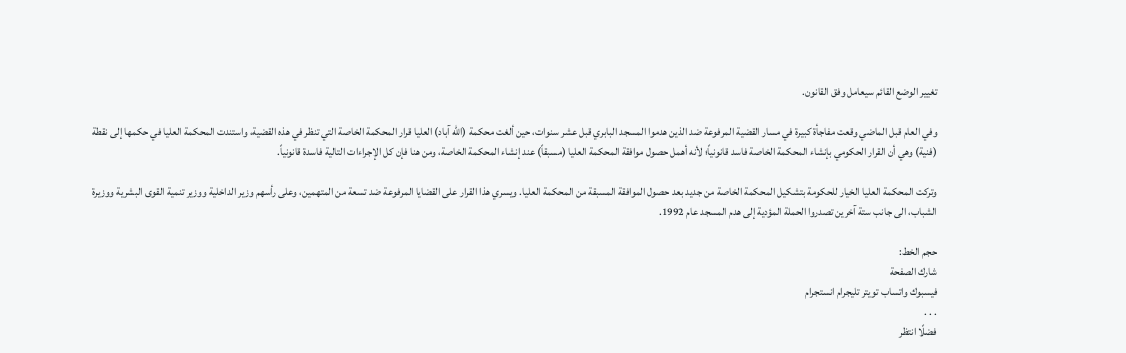تغيير الوضع القائم سيعامل وفق القانون.

وفي العام قبل الماضي وقعت مفاجأة كبيرة في مسار القضية المرفوعة ضد الذين هدموا المسجد البابري قبل عشر سنوات، حين ألغت محكمة (الله آباد) العليا قرار المحكمة الخاصة التي تنظر في هذه القضية، واستندت المحكمة العليا في حكمها إلى نقطة (فنية) وهي أن القرار الحكومي بإنشاء المحكمة الخاصة فاسد قانونياً؛ لأنه أهمل حصول موافقة المحكمة العليا (مسبقاً) عند إنشاء المحكمة الخاصة، ومن هنا فإن كل الإجراءات التالية فاسدة قانونياً.

وتركت المحكمة العليا الخيار للحكومة بتشكيل المحكمة الخاصة من جديد بعد حصول الموافقة المسبقة من المحكمة العليا. ويسري هذا القرار على القضايا المرفوعة ضد تسعة من المتهمين، وعلى رأسهم وزير الداخلية ووزير تنمية القوى البشرية ووزيرة الشباب، الى جانب ستة آخرين تصدروا الحملة المؤدية إلى هدم المسجد عام 1992.

حجم الخط:
شارك الصفحة
فيسبوك واتساب تويتر تليجرام انستجرام
. . .
فضلًا انتظر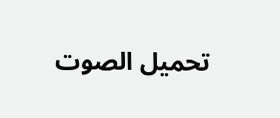تحميل الصوت